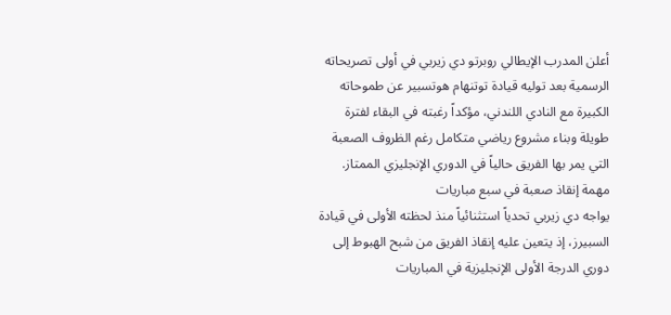أعلن المدرب الإيطالي روبرتو دي زيربي في أولى تصريحاته الرسمية بعد توليه قيادة توتنهام هوتسبير عن طموحاته الكبيرة مع النادي اللندني، مؤكداً رغبته في البقاء لفترة طويلة وبناء مشروع رياضي متكامل رغم الظروف الصعبة التي يمر بها الفريق حالياً في الدوري الإنجليزي الممتاز.
مهمة إنقاذ صعبة في سبع مباريات
يواجه دي زيربي تحدياً استثنائياً منذ لحظته الأولى في قيادة السبيرز، إذ يتعين عليه إنقاذ الفريق من شبح الهبوط إلى دوري الدرجة الأولى الإنجليزية في المباريات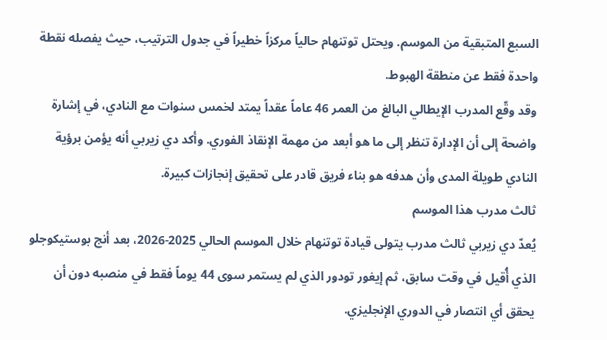السبع المتبقية من الموسم. ويحتل توتنهام حالياً مركزاً خطيراً في جدول الترتيب، حيث يفصله نقطة واحدة فقط عن منطقة الهبوط.
وقد وقّع المدرب الإيطالي البالغ من العمر 46 عاماً عقداً يمتد لخمس سنوات مع النادي، في إشارة واضحة إلى أن الإدارة تنظر إلى ما هو أبعد من مهمة الإنقاذ الفوري. وأكد دي زيربي أنه يؤمن برؤية النادي طويلة المدى وأن هدفه هو بناء فريق قادر على تحقيق إنجازات كبيرة.
ثالث مدرب هذا الموسم
يُعدّ دي زيربي ثالث مدرب يتولى قيادة توتنهام خلال الموسم الحالي 2025-2026، بعد أنج بوستيكوجلو الذي أُقيل في وقت سابق، ثم إيغور تودور الذي لم يستمر سوى 44 يوماً فقط في منصبه دون أن يحقق أي انتصار في الدوري الإنجليزي.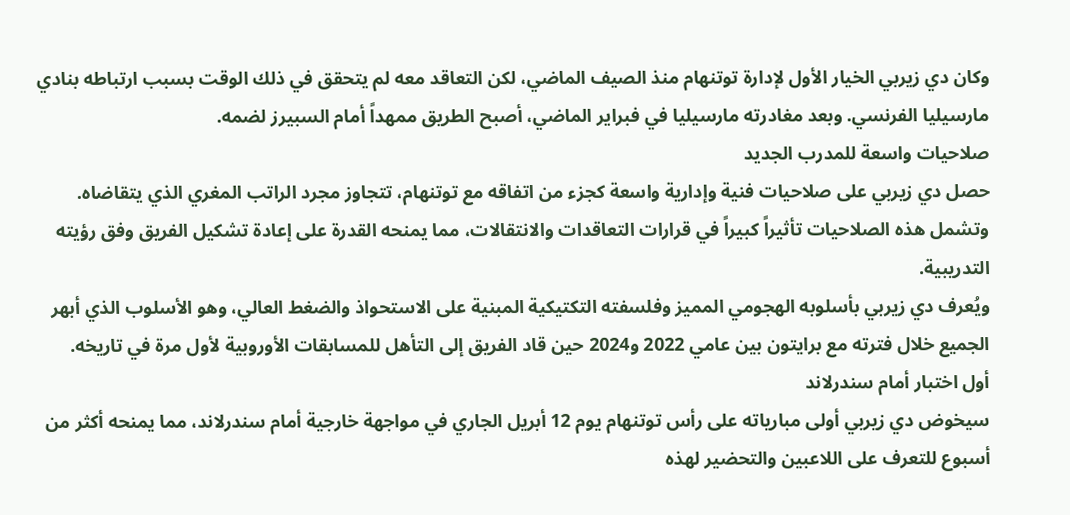وكان دي زيربي الخيار الأول لإدارة توتنهام منذ الصيف الماضي، لكن التعاقد معه لم يتحقق في ذلك الوقت بسبب ارتباطه بنادي مارسيليا الفرنسي. وبعد مغادرته مارسيليا في فبراير الماضي، أصبح الطريق ممهداً أمام السبيرز لضمه.
صلاحيات واسعة للمدرب الجديد
حصل دي زيربي على صلاحيات فنية وإدارية واسعة كجزء من اتفاقه مع توتنهام، تتجاوز مجرد الراتب المغري الذي يتقاضاه. وتشمل هذه الصلاحيات تأثيراً كبيراً في قرارات التعاقدات والانتقالات، مما يمنحه القدرة على إعادة تشكيل الفريق وفق رؤيته التدريبية.
ويُعرف دي زيربي بأسلوبه الهجومي المميز وفلسفته التكتيكية المبنية على الاستحواذ والضغط العالي، وهو الأسلوب الذي أبهر الجميع خلال فترته مع برايتون بين عامي 2022 و2024 حين قاد الفريق إلى التأهل للمسابقات الأوروبية لأول مرة في تاريخه.
أول اختبار أمام سندرلاند
سيخوض دي زيربي أولى مبارياته على رأس توتنهام يوم 12 أبريل الجاري في مواجهة خارجية أمام سندرلاند، مما يمنحه أكثر من أسبوع للتعرف على اللاعبين والتحضير لهذه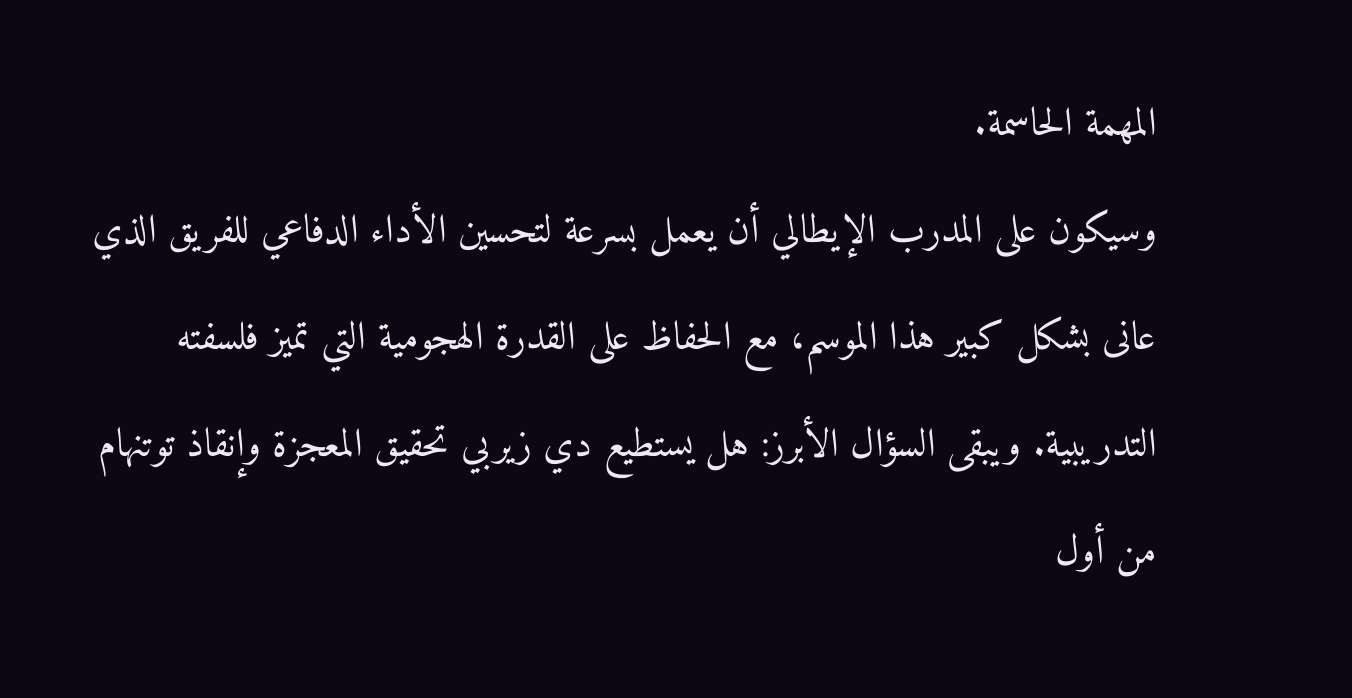المهمة الحاسمة.
وسيكون على المدرب الإيطالي أن يعمل بسرعة لتحسين الأداء الدفاعي للفريق الذي عانى بشكل كبير هذا الموسم، مع الحفاظ على القدرة الهجومية التي تميز فلسفته التدريبية. ويبقى السؤال الأبرز: هل يستطيع دي زيربي تحقيق المعجزة وإنقاذ توتنهام من أول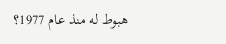هبوط له منذ عام 1977؟